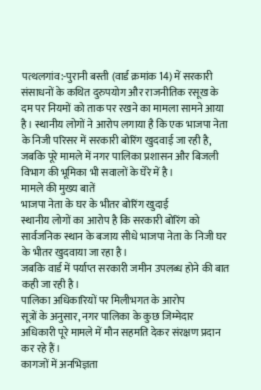पत्थलगांव:-पुरानी बस्ती (वार्ड क्रमांक 14) में सरकारी संसाधनों के कथित दुरुपयोग और राजनीतिक रसूख के दम पर नियमों को ताक पर रखने का मामला सामने आया है। स्थानीय लोगों ने आरोप लगाया है कि एक भाजपा नेता के निजी परिसर में सरकारी बोरिंग खुदवाई जा रही है, जबकि पूरे मामले में नगर पालिका प्रशासन और बिजली विभाग की भूमिका भी सवालों के घेरे में है।
मामले की मुख्य बातें
भाजपा नेता के घर के भीतर बोरिंग खुदाई
स्थानीय लोगों का आरोप है कि सरकारी बोरिंग को सार्वजनिक स्थान के बजाय सीधे भाजपा नेता के निजी घर के भीतर खुदवाया जा रहा है।
जबकि वार्ड में पर्याप्त सरकारी जमीन उपलब्ध होने की बात कही जा रही है।
पालिका अधिकारियों पर मिलीभगत के आरोप
सूत्रों के अनुसार, नगर पालिका के कुछ जिम्मेदार अधिकारी पूरे मामले में मौन सहमति देकर संरक्षण प्रदान कर रहे हैं।
कागजों में अनभिज्ञता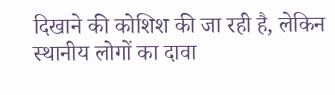दिखाने की कोशिश की जा रही है, लेकिन स्थानीय लोगों का दावा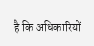है कि अधिकारियों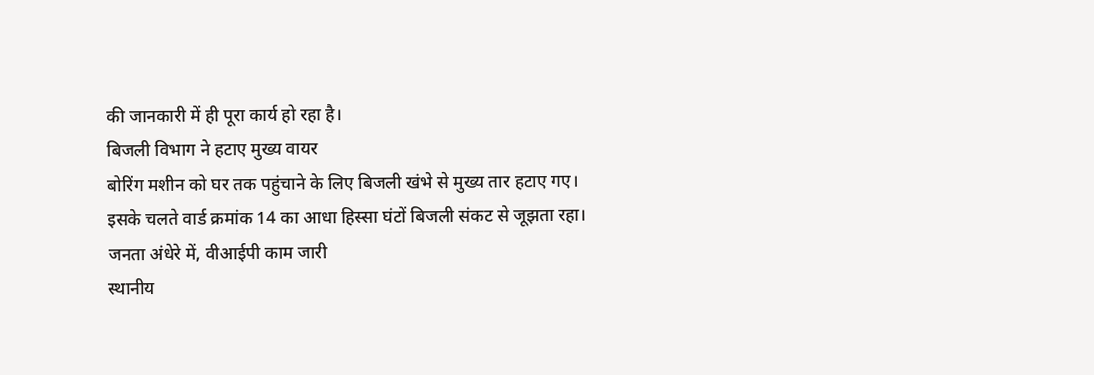की जानकारी में ही पूरा कार्य हो रहा है।
बिजली विभाग ने हटाए मुख्य वायर
बोरिंग मशीन को घर तक पहुंचाने के लिए बिजली खंभे से मुख्य तार हटाए गए।
इसके चलते वार्ड क्रमांक 14 का आधा हिस्सा घंटों बिजली संकट से जूझता रहा।
जनता अंधेरे में, वीआईपी काम जारी
स्थानीय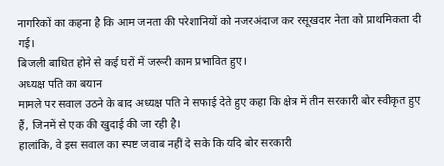नागरिकों का कहना है कि आम जनता की परेशानियों को नजरअंदाज कर रसूखदार नेता को प्राथमिकता दी गई।
बिजली बाधित होने से कई घरों में जरूरी काम प्रभावित हुए।
अध्यक्ष पति का बयान
मामले पर सवाल उठने के बाद अध्यक्ष पति ने सफाई देते हुए कहा कि क्षेत्र में तीन सरकारी बोर स्वीकृत हुए हैं, जिनमें से एक की खुदाई की जा रही है।
हालांकि, वे इस सवाल का स्पष्ट जवाब नहीं दे सके कि यदि बोर सरकारी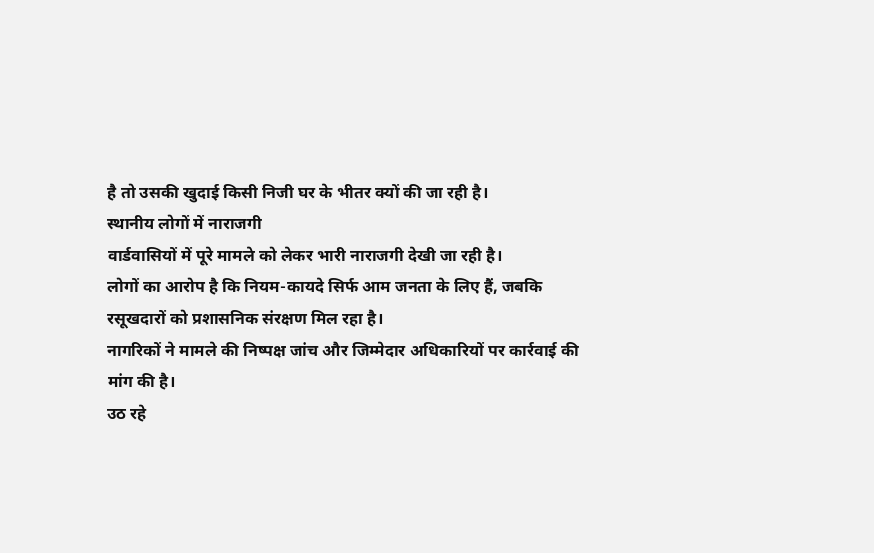है तो उसकी खुदाई किसी निजी घर के भीतर क्यों की जा रही है।
स्थानीय लोगों में नाराजगी
वार्डवासियों में पूरे मामले को लेकर भारी नाराजगी देखी जा रही है।
लोगों का आरोप है कि नियम-कायदे सिर्फ आम जनता के लिए हैं, जबकि रसूखदारों को प्रशासनिक संरक्षण मिल रहा है।
नागरिकों ने मामले की निष्पक्ष जांच और जिम्मेदार अधिकारियों पर कार्रवाई की मांग की है।
उठ रहे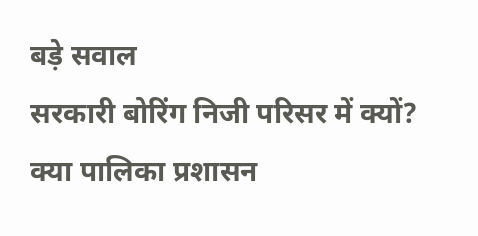बड़े सवाल
सरकारी बोरिंग निजी परिसर में क्यों?
क्या पालिका प्रशासन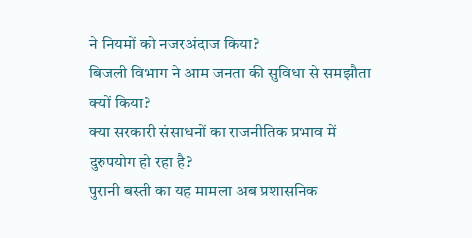ने नियमों को नजरअंदाज किया?
बिजली विभाग ने आम जनता की सुविधा से समझौता क्यों किया?
क्या सरकारी संसाधनों का राजनीतिक प्रभाव में दुरुपयोग हो रहा है?
पुरानी बस्ती का यह मामला अब प्रशासनिक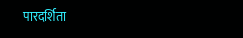पारदर्शिता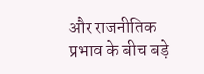और राजनीतिक प्रभाव के बीच बड़े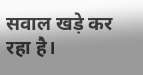सवाल खड़े कर रहा है।